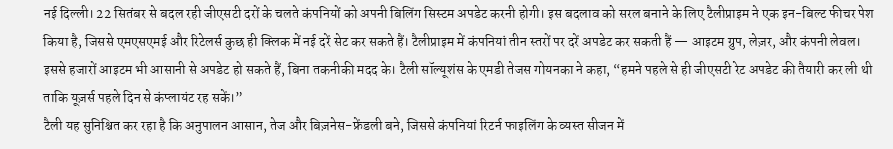नई दिल्ली। 22 सितंबर से बदल रही जीएसटी दरों के चलते कंपनियों को अपनी बिलिंग सिस्टम अपडेट करनी होगी। इस बदलाव को सरल बनाने के लिए टैलीप्राइम ने एक इन-बिल्ट फीचर पेश किया है, जिससे एमएसएमई और रिटेलर्स कुछ ही क्लिक में नई दरें सेट कर सकते हैं। टैलीप्राइम में कंपनियां तीन स्तरों पर दरें अपडेट कर सकती हैं — आइटम ग्रुप, लेज़र, और कंपनी लेवल। इससे हजारों आइटम भी आसानी से अपडेट हो सकते हैं, बिना तकनीकी मदद के। टैली सॉल्यूशंस के एमडी तेजस गोयनका ने कहा, “हमने पहले से ही जीएसटी रेट अपडेट की तैयारी कर ली थी ताकि यूज़र्स पहले दिन से कंप्लायंट रह सकें।”
टैली यह सुनिश्चित कर रहा है कि अनुपालन आसान, तेज और बिज़नेस-फ्रेंडली बने, जिससे कंपनियां रिटर्न फाइलिंग के व्यस्त सीजन में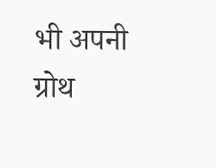भी अपनी ग्रोथ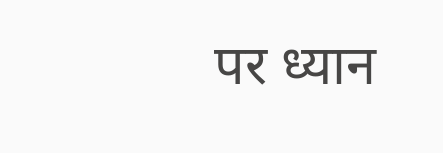पर ध्यान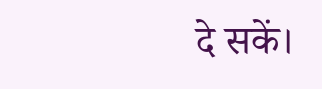दे सकें।